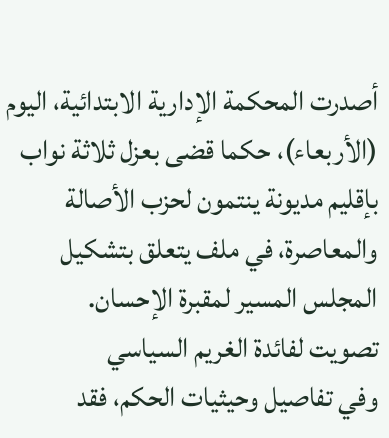أصدرت المحكمة الإدارية الابتدائية، اليوم (الأربعاء)، حكما قضى بعزل ثلاثة نواب بإقليم مديونة ينتمون لحزب الأصالة والمعاصرة، في ملف يتعلق بتشكيل المجلس المسير لمقبرة الإحسان.
تصويت لفائدة الغريم السياسي
وفي تفاصيل وحيثيات الحكم، فقد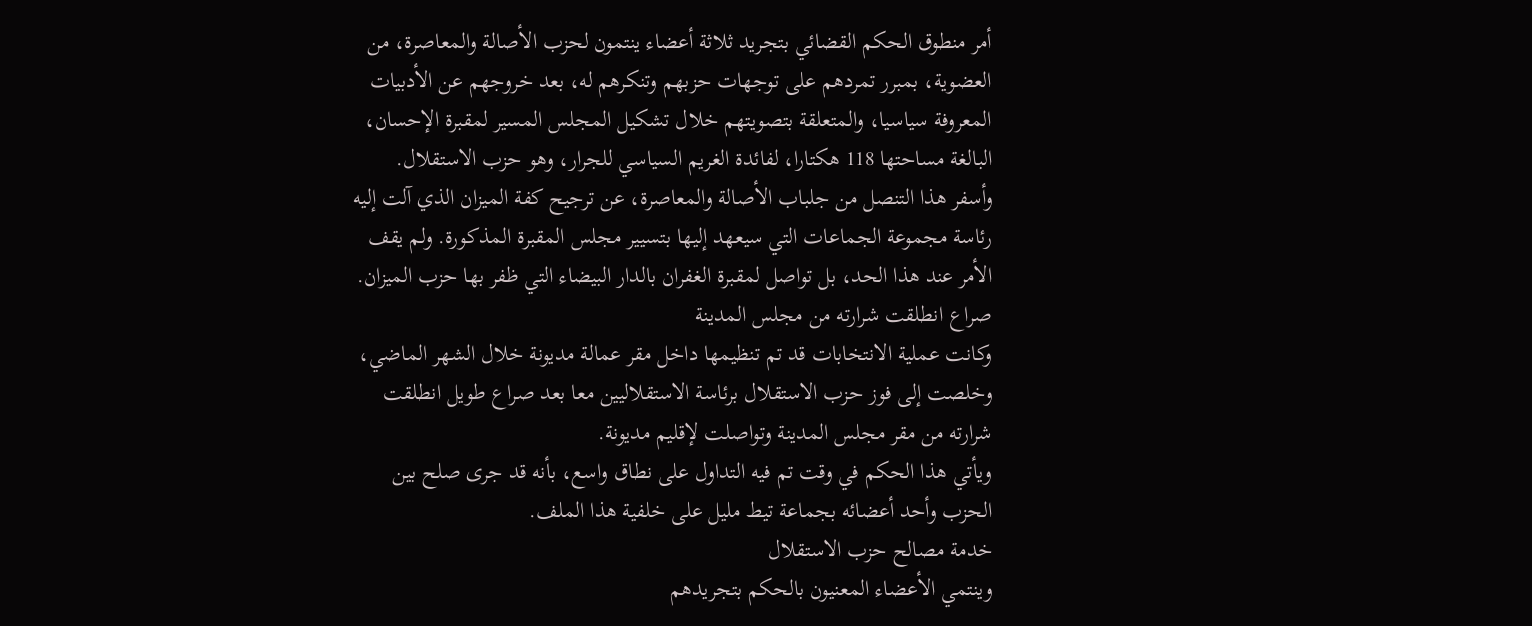أمر منطوق الحكم القضائي بتجريد ثلاثة أعضاء ينتمون لحزب الأصالة والمعاصرة، من العضوية، بمبرر تمردهم على توجهات حزبهم وتنكرهم له، بعد خروجهم عن الأدبيات المعروفة سياسيا، والمتعلقة بتصويتهم خلال تشكيل المجلس المسير لمقبرة الإحسان، البالغة مساحتها 118 هكتارا، لفائدة الغريم السياسي للجرار، وهو حزب الاستقلال.
وأسفر هذا التنصل من جلباب الأصالة والمعاصرة، عن ترجيح كفة الميزان الذي آلت إليه رئاسة مجموعة الجماعات التي سيعهد إليها بتسيير مجلس المقبرة المذكورة. ولم يقف الأمر عند هذا الحد، بل تواصل لمقبرة الغفران بالدار البيضاء التي ظفر بها حزب الميزان.
صراع انطلقت شرارته من مجلس المدينة
وكانت عملية الانتخابات قد تم تنظيمها داخل مقر عمالة مديونة خلال الشهر الماضي، وخلصت إلى فوز حزب الاستقلال برئاسة الاستقلاليين معا بعد صراع طويل انطلقت شرارته من مقر مجلس المدينة وتواصلت لإقليم مديونة.
ويأتي هذا الحكم في وقت تم فيه التداول على نطاق واسع، بأنه قد جرى صلح بين الحزب وأحد أعضائه بجماعة تيط مليل على خلفية هذا الملف.
خدمة مصالح حزب الاستقلال
وينتمي الأعضاء المعنيون بالحكم بتجريدهم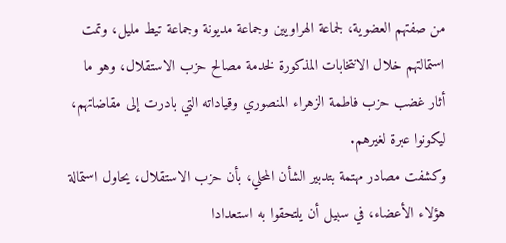من صفتهم العضوية، لجماعة الهراويين وجماعة مديونة وجماعة تيط مليل، وتمت استمالتهم خلال الانتخابات المذكورة لخدمة مصالح حزب الاستقلال، وهو ما أثار غضب حزب فاطمة الزهراء المنصوري وقياداته التي بادرت إلى مقاضاتهم، ليكونوا عبرة لغيرهم.
وكشفت مصادر مهتمة بتدبير الشأن المحلي، بأن حزب الاستقلال، يحاول استمالة هؤلاء الأعضاء، في سبيل أن يلتحقوا به استعدادا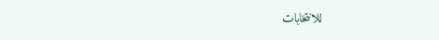للانتخابات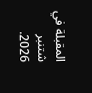المقبلة في شتنبر 2026.